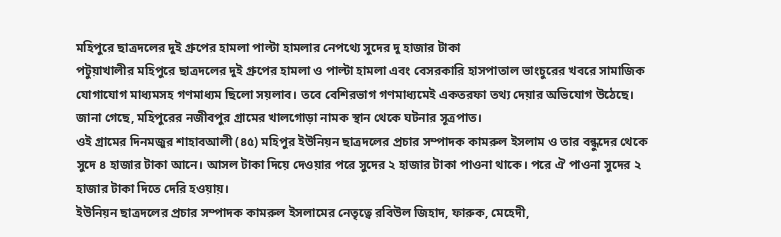মহিপুরে ছাত্রদলের দুই গ্রুপের হামলা পাল্টা হামলার নেপথ্যে সুদের দু হাজার টাকা
পটুয়াখালীর মহিপুরে ছাত্রদলের দুই গ্রুপের হামলা ও পাল্টা হামলা এবং বেসরকারি হাসপাতাল ভাংচুরের খবরে সামাজিক যোগাযোগ মাধ্যমসহ গণমাধ্যম ছিলো সয়লাব। তবে বেশিরভাগ গণমাধ্যমেই একতরফা তথ্য দেয়ার অভিযোগ উঠেছে।
জানা গেছে, মহিপুরের নজীবপুর গ্রামের খালগোড়া নামক স্থান থেকে ঘটনার সূত্রপাত।
ওই গ্রামের দিনমজুর শাহাবআলী (৪৫) মহিপুর ইউনিয়ন ছাত্রদলের প্রচার সম্পাদক কামরুল ইসলাম ও তার বন্ধুদের থেকে সুদে ৪ হাজার টাকা আনে। আসল টাকা দিয়ে দেওয়ার পরে সুদের ২ হাজার টাকা পাওনা থাকে। পরে ঐ পাওনা সুদের ২ হাজার টাকা দিতে দেরি হওয়ায়।
ইউনিয়ন ছাত্রদলের প্রচার সম্পাদক কামরুল ইসলামের নেতৃত্বে রবিউল জিহাদ, ফারুক, মেহেদী,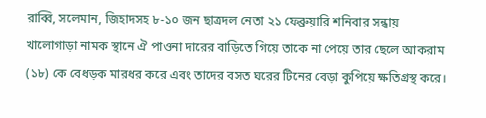রাব্বি, সলেমান, জিহাদসহ ৮-১০ জন ছাত্রদল নেতা ২১ ফেব্রুয়ারি শনিবার সন্ধায় খালোগাড়া নামক স্থানে ঐ পাওনা দারের বাড়িতে গিয়ে তাকে না পেয়ে তার ছেলে আকরাম (১৮) কে বেধড়ক মারধর করে এবং তাদের বসত ঘরের টিনের বেড়া কুপিয়ে ক্ষতিগ্রস্থ করে।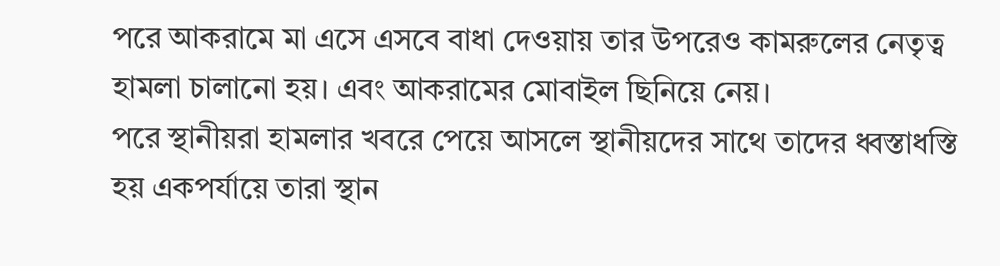পরে আকরামে মা এসে এসবে বাধা দেওয়ায় তার উপরেও কামরুলের নেতৃত্ব হামলা চালানো হয়। এবং আকরামের মোবাইল ছিনিয়ে নেয়।
পরে স্থানীয়রা হামলার খবরে পেয়ে আসলে স্থানীয়দের সাথে তাদের ধ্বস্তাধস্তি হয় একপর্যায়ে তারা স্থান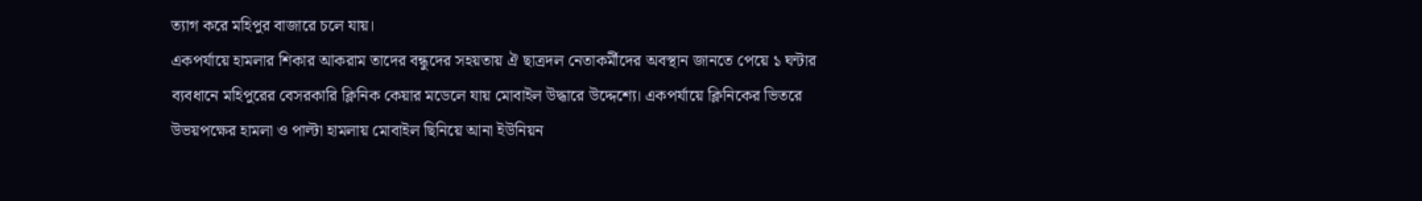ত্যাগ করে মহিপুর বাজারে চলে যায়।
একপর্যায়ে হামলার শিকার আকরাম তাদের বন্ধুদের সহয়তায় ঐ ছাত্রদল নেতাকর্মীদের অবস্থান জানতে পেয়ে ১ ঘন্টার ব্যবধানে মহিপুরের বেসরকারি ক্লিনিক কেয়ার মডেলে যায় মোবাইল উদ্ধারে উদ্দেশ্যে। একপর্যায়ে ক্লিনিকের ভিতরে উভয়পক্ষের হামলা ও পাল্টা হামলায় মোবাইল ছিনিয়ে আনা ইউনিয়ন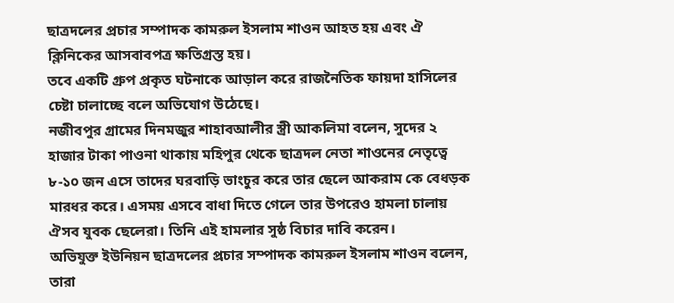ছাত্রদলের প্রচার সম্পাদক কামরুল ইসলাম শাওন আহত হয় এবং ঐ ক্লিনিকের আসবাবপত্র ক্ষতিগ্রস্ত হয়।
তবে একটি গ্রুপ প্রকৃত ঘটনাকে আড়াল করে রাজনৈতিক ফায়দা হাসিলের চেষ্টা চালাচ্ছে বলে অভিযোগ উঠেছে।
নজীবপুর গ্রামের দিনমজুর শাহাবআলীর স্ত্রী আকলিমা বলেন, সুদের ২ হাজার টাকা পাওনা থাকায় মহিপুর থেকে ছাত্রদল নেতা শাওনের নেতৃত্বে ৮-১০ জন এসে তাদের ঘরবাড়ি ভাংচুর করে তার ছেলে আকরাম কে বেধড়ক মারধর করে। এসময় এসবে বাধা দিতে গেলে তার উপরেও হামলা চালায় ঐসব যুবক ছেলেরা। তিনি এই হামলার সুষ্ঠ বিচার দাবি করেন।
অভিযুক্ত ইউনিয়ন ছাত্রদলের প্রচার সম্পাদক কামরুল ইসলাম শাওন বলেন, তারা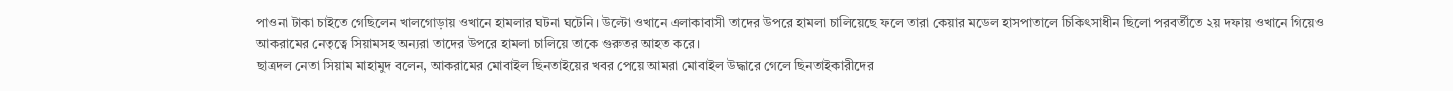পাওনা টাকা চাইতে গেছিলেন খালগোড়ায় ওখানে হামলার ঘটনা ঘটেনি। উল্টো ওখানে এলাকাবাসী তাদের উপরে হামলা চালিয়েছে ফলে তারা কেয়ার মডেল হাসপাতালে চিকিৎসাধীন ছিলো পরবর্তীতে ২য় দফায় ওখানে গিয়েও আকরামের নেতৃত্বে সিয়ামসহ অন্যরা তাদের উপরে হামলা চালিয়ে তাকে গুরুতর আহত করে।
ছাত্রদল নেতা সিয়াম মাহামুদ বলেন, আকরামের মোবাইল ছিনতাইয়ের খবর পেয়ে আমরা মোবাইল উদ্ধারে গেলে ছিনতাইকারীদের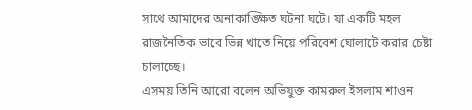সাথে আমাদের অনাকাঙ্ক্ষিত ঘটনা ঘটে। যা একটি মহল রাজনৈতিক ভাবে ভিন্ন খাতে নিয়ে পরিবেশ ঘোলাটে করার চেষ্টা চালাচ্ছে।
এসময় তিনি আরো বলেন অভিযুক্ত কামরুল ইসলাম শাওন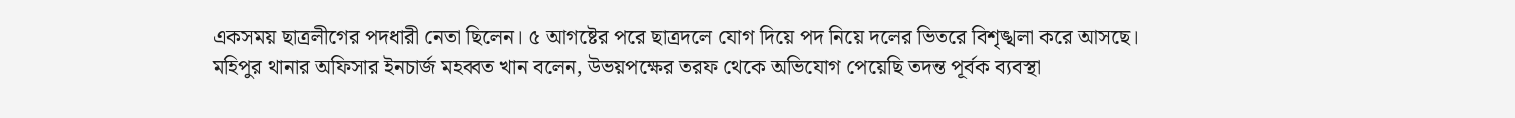একসময় ছাত্রলীগের পদধারী নেতা ছিলেন। ৫ আগষ্টের পরে ছাত্রদলে যোগ দিয়ে পদ নিয়ে দলের ভিতরে বিশৃঙ্খলা করে আসছে।
মহিপুর থানার অফিসার ইনচার্জ মহব্বত খান বলেন, উভয়পক্ষের তরফ থেকে অভিযোগ পেয়েছি তদন্ত পূর্বক ব্যবস্থা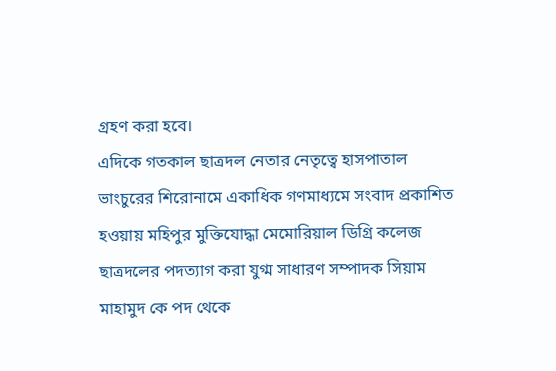গ্রহণ করা হবে।
এদিকে গতকাল ছাত্রদল নেতার নেতৃত্বে হাসপাতাল ভাংচুরের শিরোনামে একাধিক গণমাধ্যমে সংবাদ প্রকাশিত হওয়ায় মহিপুর মুক্তিযোদ্ধা মেমোরিয়াল ডিগ্রি কলেজ ছাত্রদলের পদত্যাগ করা যুগ্ম সাধারণ সম্পাদক সিয়াম মাহামুদ কে পদ থেকে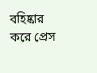বহিষ্কার করে প্রেস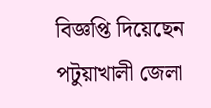বিজ্ঞপ্তি দিয়েছেন পটুয়াখালী জেলা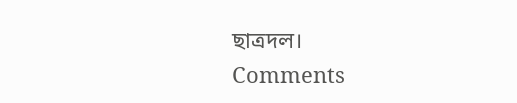ছাত্রদল।
Comments